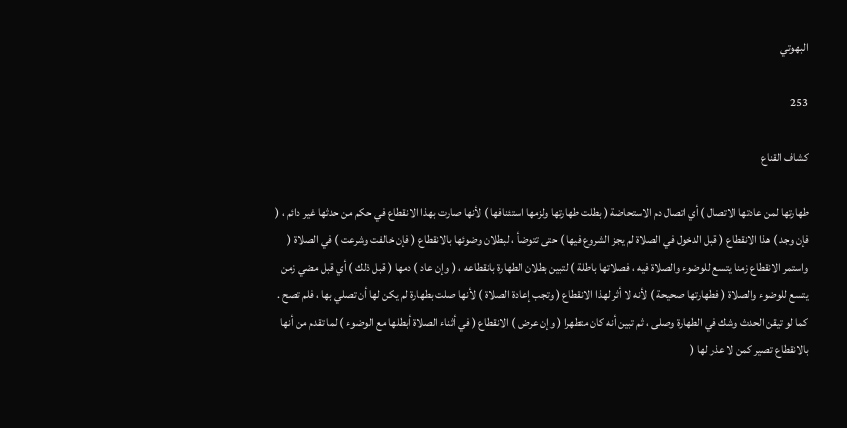البهوتي

253

كشاف القناع

طهارتها لمن عادتها الاتصال ) أي اتصال دم الاستحاضة ( بطلت طهارتها ولزمها استئنافها ) لأنها صارت بهذا الانقطاع في حكم من حدثها غير دائم ، ( فإن وجد ) هذا الانقطاع ( قبل الدخول في الصلاة لم يجز الشروع فيها ) حتى تتوضأ ، لبطلان وضوئها بالانقطاع ( فإن خالفت وشرعت ) في الصلاة ( واستمر الانقطاع زمنا يتسع للوضوء والصلاة فيه ، فصلاتها باطلة ) لتبين بطلان الطهارة بانقطاعه ، ( وإن عاد ) دمها ( قبل ذلك ) أي قبل مضي زمن يتسع للوضوء والصلاة ( فطهارتها صحيحة ) لأنه لا أثر لهذا الانقطاع ( وتجب إعادة الصلاة ) لأنها صلت بطهارة لم يكن لها أن تصلي بها ، فلم تصح . كما لو تيقن الحدث وشك في الطهارة وصلى ، ثم تبين أنه كان متطهرا ( وإن عرض ) الانقطاع ( في أثناء الصلاة أبطلها مع الوضوء ) لما تقدم من أنها بالانقطاع تصير كمن لا عذر لها (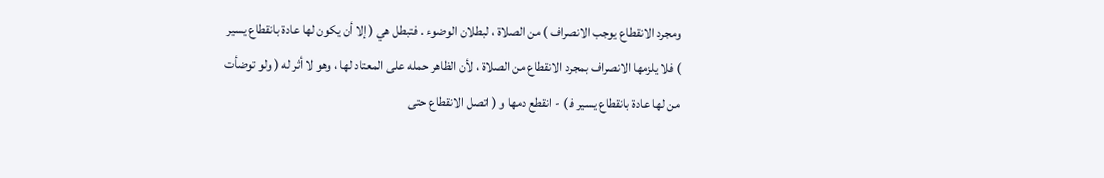ومجرد الانقطاع يوجب الانصراف ) من الصلاة ، لبطلان الوضوء . فتبطل هي ( إلا أن يكون لها عادة بانقطاع يسير ) فلا يلزمها الانصراف بمجرد الانقطاع من الصلاة ، لأن الظاهر حمله على المعتاد لها ، وهو لا أثر له ( ولو توضأت من لها عادة بانقطاع يسير ف‍ ) - انقطع دمها و ( اتصل الانقطاع حتى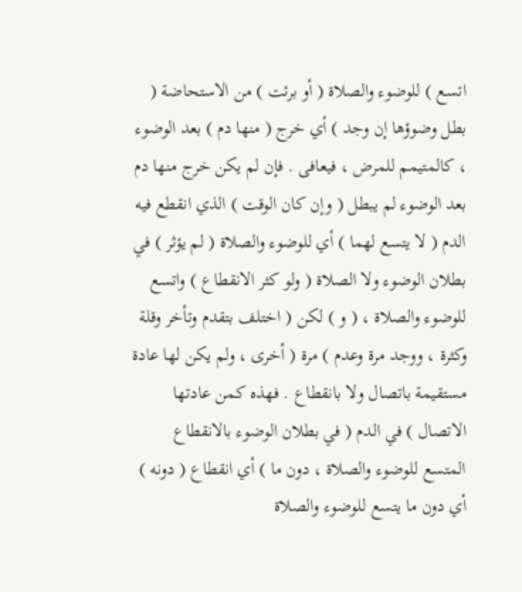اتسع ) للوضوء والصلاة ( أو برئت ) من الاستحاضة ( بطل وضوؤها إن وجد ) أي خرج ( منها دم ) بعد الوضوء ، كالمتيمم للمرض ، فيعافى . فإن لم يكن خرج منها دم بعد الوضوء لم يبطل ( وإن كان الوقت ) الذي انقطع فيه الدم ( لا يتسع لهما ) أي للوضوء والصلاة ( لم يؤثر ) في بطلان الوضوء ولا الصلاة ( ولو كثر الانقطاع ) واتسع للوضوء والصلاة ، ( و ) لكن ( اختلف بتقدم وتأخر وقلة وكثرة ، ووجد مرة وعدم ) مرة ( أخرى ، ولم يكن لها عادة مستقيمة باتصال ولا بانقطاع . فهذه كمن عادتها الاتصال ) في الدم ( في بطلان الوضوء بالانقطاع المتسع للوضوء والصلاة ، دون ما ) أي انقطاع ( دونه ) أي دون ما يتسع للوضوء والصلاة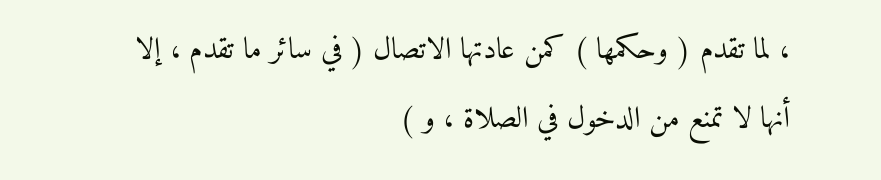، لما تقدم ( وحكمها ) كمن عادتها الاتصال ( في سائر ما تقدم ، إلا أنها لا تمنع من الدخول في الصلاة ، و )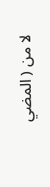لا من ( المضي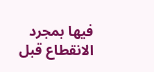فيها بمجرد الانقطاع قبل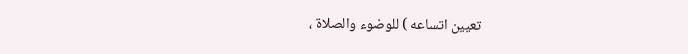تعيين اتساعه ) للوضوء والصلاة ،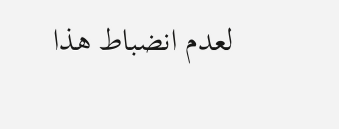لعدم انضباط هذا